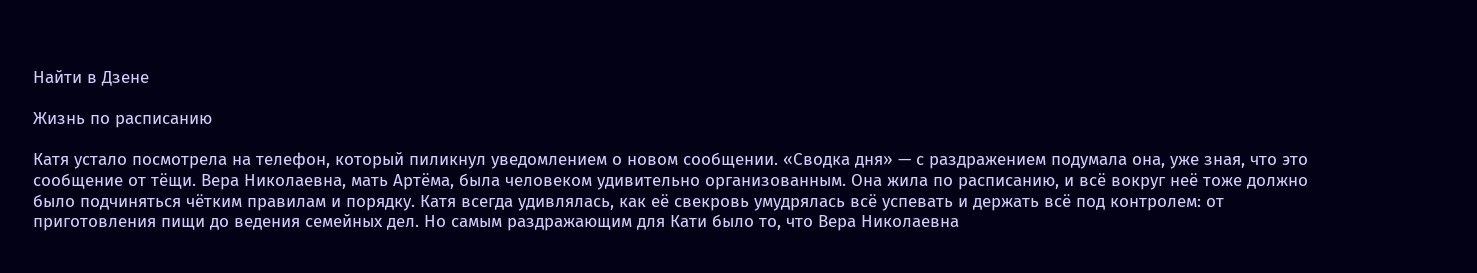Найти в Дзене

Жизнь по расписанию

Катя устало посмотрела на телефон, который пиликнул уведомлением о новом сообщении. «Сводка дня» — с раздражением подумала она, уже зная, что это сообщение от тёщи. Вера Николаевна, мать Артёма, была человеком удивительно организованным. Она жила по расписанию, и всё вокруг неё тоже должно было подчиняться чётким правилам и порядку. Катя всегда удивлялась, как её свекровь умудрялась всё успевать и держать всё под контролем: от приготовления пищи до ведения семейных дел. Но самым раздражающим для Кати было то, что Вера Николаевна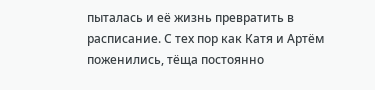пыталась и её жизнь превратить в расписание. С тех пор как Катя и Артём поженились, тёща постоянно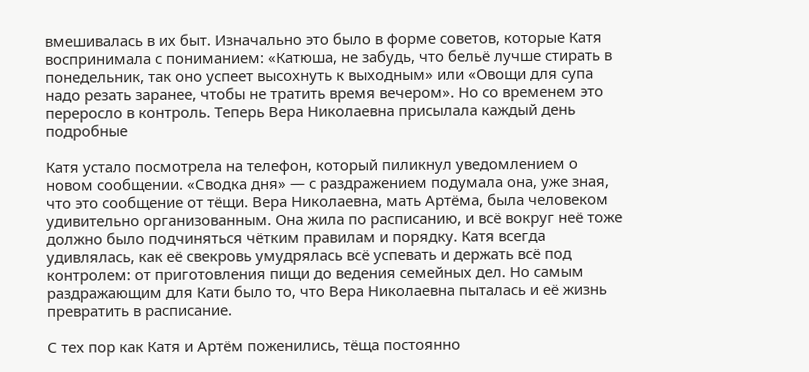вмешивалась в их быт. Изначально это было в форме советов, которые Катя воспринимала с пониманием: «Катюша, не забудь, что бельё лучше стирать в понедельник, так оно успеет высохнуть к выходным» или «Овощи для супа надо резать заранее, чтобы не тратить время вечером». Но со временем это переросло в контроль. Теперь Вера Николаевна присылала каждый день подробные

Катя устало посмотрела на телефон, который пиликнул уведомлением о новом сообщении. «Сводка дня» — с раздражением подумала она, уже зная, что это сообщение от тёщи. Вера Николаевна, мать Артёма, была человеком удивительно организованным. Она жила по расписанию, и всё вокруг неё тоже должно было подчиняться чётким правилам и порядку. Катя всегда удивлялась, как её свекровь умудрялась всё успевать и держать всё под контролем: от приготовления пищи до ведения семейных дел. Но самым раздражающим для Кати было то, что Вера Николаевна пыталась и её жизнь превратить в расписание.

С тех пор как Катя и Артём поженились, тёща постоянно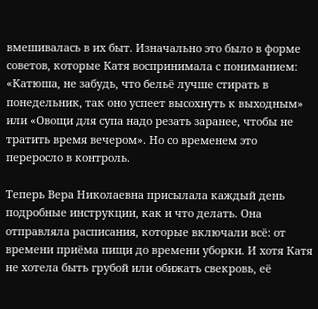вмешивалась в их быт. Изначально это было в форме советов, которые Катя воспринимала с пониманием: «Катюша, не забудь, что бельё лучше стирать в понедельник, так оно успеет высохнуть к выходным» или «Овощи для супа надо резать заранее, чтобы не тратить время вечером». Но со временем это переросло в контроль.

Теперь Вера Николаевна присылала каждый день подробные инструкции, как и что делать. Она отправляла расписания, которые включали всё: от времени приёма пищи до времени уборки. И хотя Катя не хотела быть грубой или обижать свекровь, её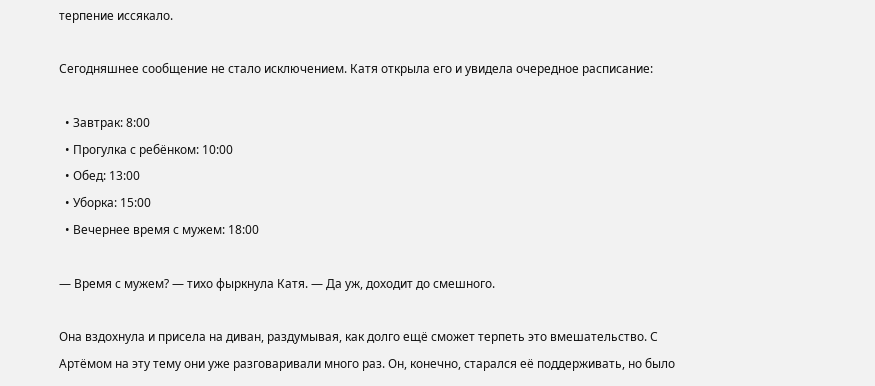терпение иссякало.

Сегодняшнее сообщение не стало исключением. Катя открыла его и увидела очередное расписание:

  • Завтрак: 8:00
  • Прогулка с ребёнком: 10:00
  • Обед: 13:00
  • Уборка: 15:00
  • Вечернее время с мужем: 18:00

— Время с мужем? — тихо фыркнула Катя. — Да уж, доходит до смешного.

Она вздохнула и присела на диван, раздумывая, как долго ещё сможет терпеть это вмешательство. С Артёмом на эту тему они уже разговаривали много раз. Он, конечно, старался её поддерживать, но было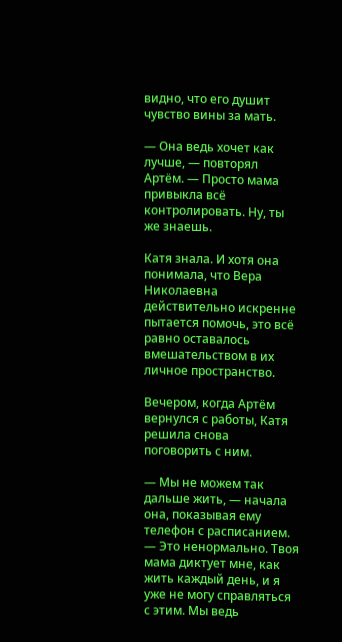видно, что его душит чувство вины за мать.

— Она ведь хочет как лучше, — повторял Артём. — Просто мама привыкла всё контролировать. Ну, ты же знаешь.

Катя знала. И хотя она понимала, что Вера Николаевна действительно искренне пытается помочь, это всё равно оставалось вмешательством в их личное пространство.

Вечером, когда Артём вернулся с работы, Катя решила снова поговорить с ним.

— Мы не можем так дальше жить, — начала она, показывая ему телефон с расписанием. — Это ненормально. Твоя мама диктует мне, как жить каждый день, и я уже не могу справляться с этим. Мы ведь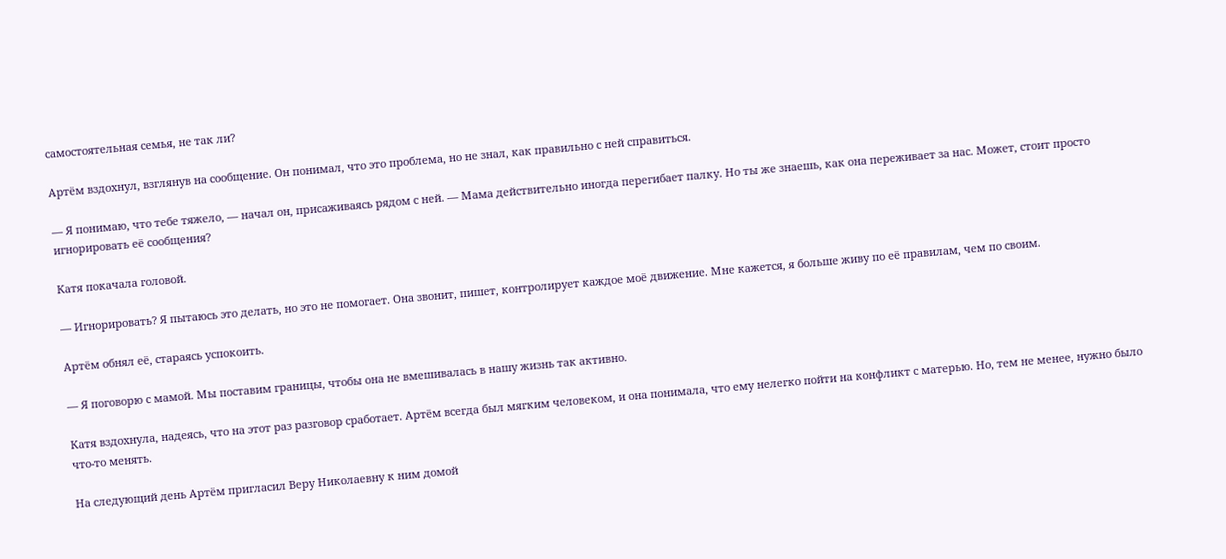самостоятельная семья, не так ли?

Артём вздохнул, взглянув на сообщение. Он понимал, что это проблема, но не знал, как правильно с ней справиться.

— Я понимаю, что тебе тяжело, — начал он, присаживаясь рядом с ней. — Мама действительно иногда перегибает палку. Но ты же знаешь, как она переживает за нас. Может, стоит просто игнорировать её сообщения?

Катя покачала головой.

— Игнорировать? Я пытаюсь это делать, но это не помогает. Она звонит, пишет, контролирует каждое моё движение. Мне кажется, я больше живу по её правилам, чем по своим.

Артём обнял её, стараясь успокоить.

— Я поговорю с мамой. Мы поставим границы, чтобы она не вмешивалась в нашу жизнь так активно.

Катя вздохнула, надеясь, что на этот раз разговор сработает. Артём всегда был мягким человеком, и она понимала, что ему нелегко пойти на конфликт с матерью. Но, тем не менее, нужно было что-то менять.

На следующий день Артём пригласил Веру Николаевну к ним домой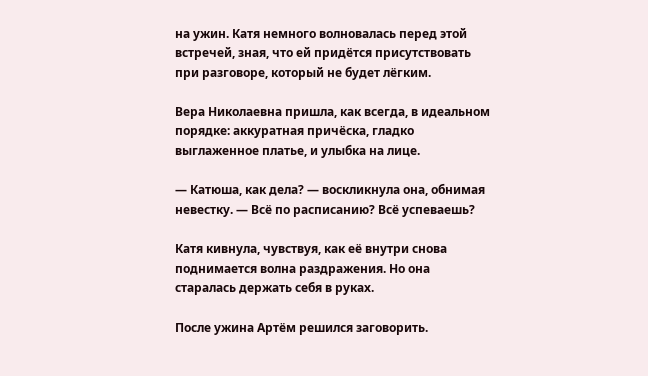на ужин. Катя немного волновалась перед этой встречей, зная, что ей придётся присутствовать при разговоре, который не будет лёгким.

Вера Николаевна пришла, как всегда, в идеальном порядке: аккуратная причёска, гладко выглаженное платье, и улыбка на лице.

— Катюша, как дела? — воскликнула она, обнимая невестку. — Всё по расписанию? Всё успеваешь?

Катя кивнула, чувствуя, как её внутри снова поднимается волна раздражения. Но она старалась держать себя в руках.

После ужина Артём решился заговорить.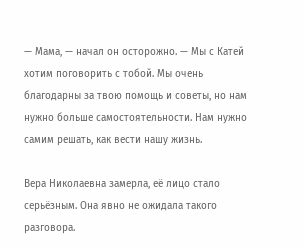— Мама, — начал он осторожно. — Мы с Катей хотим поговорить с тобой. Мы очень благодарны за твою помощь и советы, но нам нужно больше самостоятельности. Нам нужно самим решать, как вести нашу жизнь.

Вера Николаевна замерла, её лицо стало серьёзным. Она явно не ожидала такого разговора.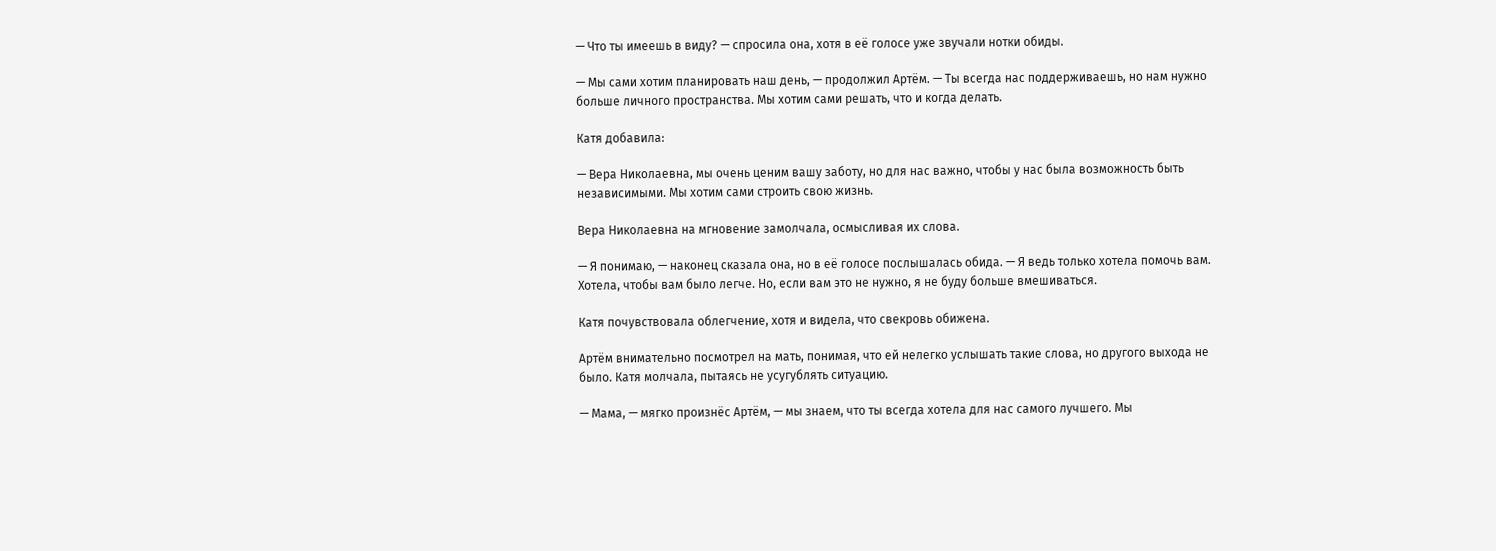— Что ты имеешь в виду? — спросила она, хотя в её голосе уже звучали нотки обиды.

— Мы сами хотим планировать наш день, — продолжил Артём. — Ты всегда нас поддерживаешь, но нам нужно больше личного пространства. Мы хотим сами решать, что и когда делать.

Катя добавила:

— Вера Николаевна, мы очень ценим вашу заботу, но для нас важно, чтобы у нас была возможность быть независимыми. Мы хотим сами строить свою жизнь.

Вера Николаевна на мгновение замолчала, осмысливая их слова.

— Я понимаю, — наконец сказала она, но в её голосе послышалась обида. — Я ведь только хотела помочь вам. Хотела, чтобы вам было легче. Но, если вам это не нужно, я не буду больше вмешиваться.

Катя почувствовала облегчение, хотя и видела, что свекровь обижена.

Артём внимательно посмотрел на мать, понимая, что ей нелегко услышать такие слова, но другого выхода не было. Катя молчала, пытаясь не усугублять ситуацию.

— Мама, — мягко произнёс Артём, — мы знаем, что ты всегда хотела для нас самого лучшего. Мы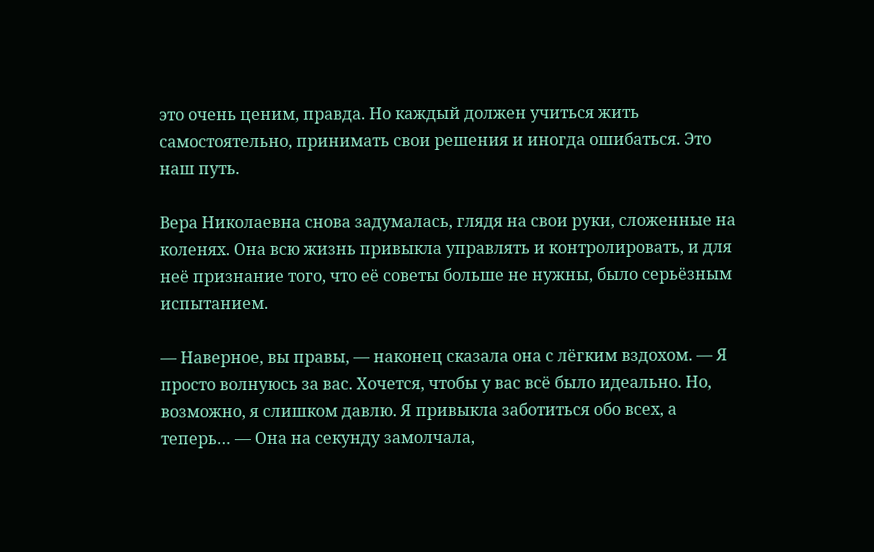это очень ценим, правда. Но каждый должен учиться жить самостоятельно, принимать свои решения и иногда ошибаться. Это наш путь.

Вера Николаевна снова задумалась, глядя на свои руки, сложенные на коленях. Она всю жизнь привыкла управлять и контролировать, и для неё признание того, что её советы больше не нужны, было серьёзным испытанием.

— Наверное, вы правы, — наконец сказала она с лёгким вздохом. — Я просто волнуюсь за вас. Хочется, чтобы у вас всё было идеально. Но, возможно, я слишком давлю. Я привыкла заботиться обо всех, а теперь… — Она на секунду замолчала,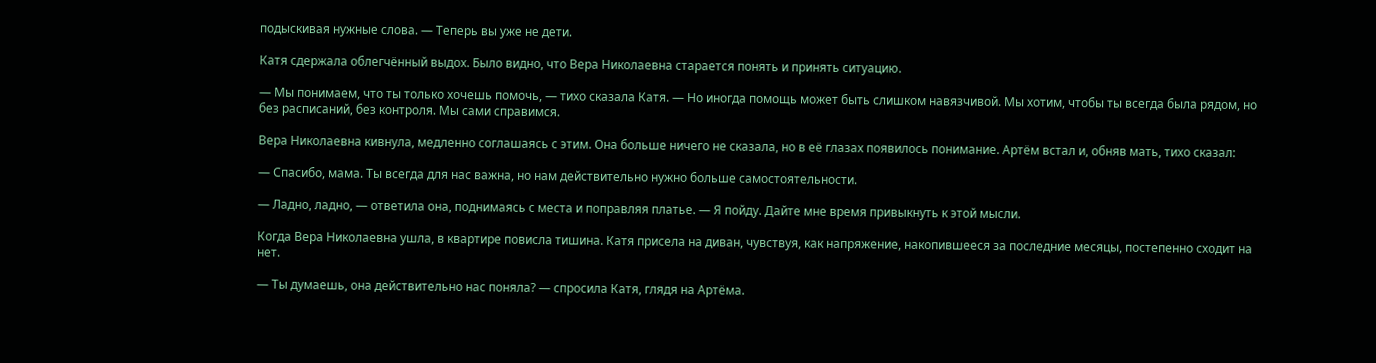подыскивая нужные слова. — Теперь вы уже не дети.

Катя сдержала облегчённый выдох. Было видно, что Вера Николаевна старается понять и принять ситуацию.

— Мы понимаем, что ты только хочешь помочь, — тихо сказала Катя. — Но иногда помощь может быть слишком навязчивой. Мы хотим, чтобы ты всегда была рядом, но без расписаний, без контроля. Мы сами справимся.

Вера Николаевна кивнула, медленно соглашаясь с этим. Она больше ничего не сказала, но в её глазах появилось понимание. Артём встал и, обняв мать, тихо сказал:

— Спасибо, мама. Ты всегда для нас важна, но нам действительно нужно больше самостоятельности.

— Ладно, ладно, — ответила она, поднимаясь с места и поправляя платье. — Я пойду. Дайте мне время привыкнуть к этой мысли.

Когда Вера Николаевна ушла, в квартире повисла тишина. Катя присела на диван, чувствуя, как напряжение, накопившееся за последние месяцы, постепенно сходит на нет.

— Ты думаешь, она действительно нас поняла? — спросила Катя, глядя на Артёма.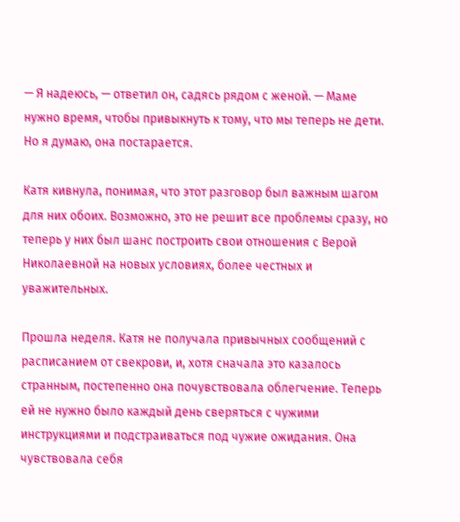— Я надеюсь, — ответил он, садясь рядом с женой. — Маме нужно время, чтобы привыкнуть к тому, что мы теперь не дети. Но я думаю, она постарается.

Катя кивнула, понимая, что этот разговор был важным шагом для них обоих. Возможно, это не решит все проблемы сразу, но теперь у них был шанс построить свои отношения с Верой Николаевной на новых условиях, более честных и уважительных.

Прошла неделя. Катя не получала привычных сообщений с расписанием от свекрови, и, хотя сначала это казалось странным, постепенно она почувствовала облегчение. Теперь ей не нужно было каждый день сверяться с чужими инструкциями и подстраиваться под чужие ожидания. Она чувствовала себя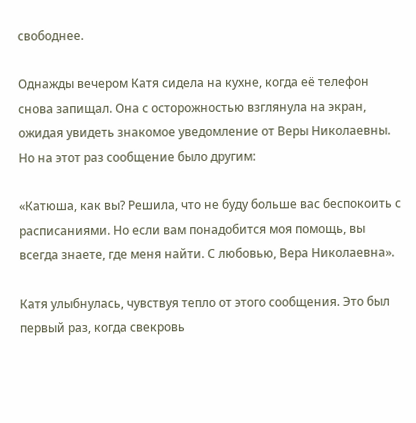свободнее.

Однажды вечером Катя сидела на кухне, когда её телефон снова запищал. Она с осторожностью взглянула на экран, ожидая увидеть знакомое уведомление от Веры Николаевны. Но на этот раз сообщение было другим:

«Катюша, как вы? Решила, что не буду больше вас беспокоить с расписаниями. Но если вам понадобится моя помощь, вы всегда знаете, где меня найти. С любовью, Вера Николаевна».

Катя улыбнулась, чувствуя тепло от этого сообщения. Это был первый раз, когда свекровь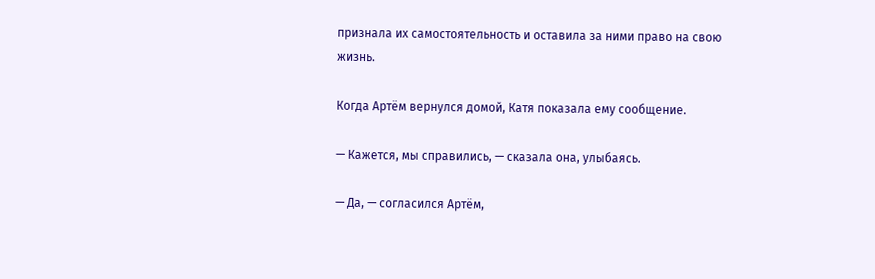признала их самостоятельность и оставила за ними право на свою жизнь.

Когда Артём вернулся домой, Катя показала ему сообщение.

— Кажется, мы справились, — сказала она, улыбаясь.

— Да, — согласился Артём,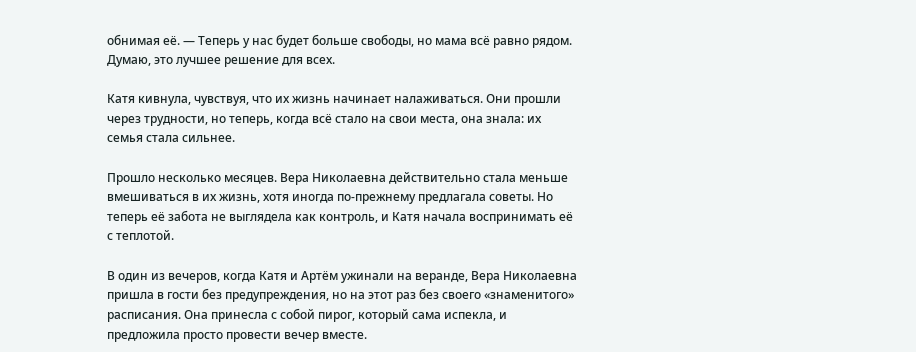обнимая её. — Теперь у нас будет больше свободы, но мама всё равно рядом. Думаю, это лучшее решение для всех.

Катя кивнула, чувствуя, что их жизнь начинает налаживаться. Они прошли через трудности, но теперь, когда всё стало на свои места, она знала: их семья стала сильнее.

Прошло несколько месяцев. Вера Николаевна действительно стала меньше вмешиваться в их жизнь, хотя иногда по-прежнему предлагала советы. Но теперь её забота не выглядела как контроль, и Катя начала воспринимать её с теплотой.

В один из вечеров, когда Катя и Артём ужинали на веранде, Вера Николаевна пришла в гости без предупреждения, но на этот раз без своего «знаменитого» расписания. Она принесла с собой пирог, который сама испекла, и предложила просто провести вечер вместе.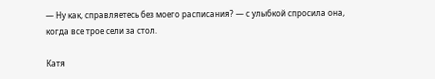— Ну как, справляетесь без моего расписания? — с улыбкой спросила она, когда все трое сели за стол.

Катя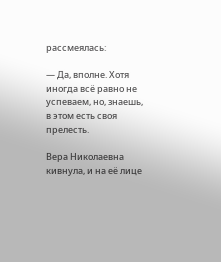рассмеялась:

— Да, вполне. Хотя иногда всё равно не успеваем, но, знаешь, в этом есть своя прелесть.

Вера Николаевна кивнула, и на её лице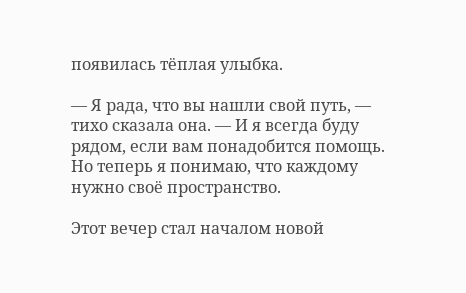появилась тёплая улыбка.

— Я рада, что вы нашли свой путь, — тихо сказала она. — И я всегда буду рядом, если вам понадобится помощь. Но теперь я понимаю, что каждому нужно своё пространство.

Этот вечер стал началом новой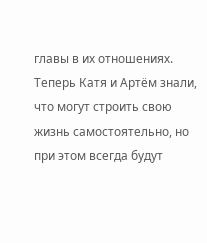главы в их отношениях. Теперь Катя и Артём знали, что могут строить свою жизнь самостоятельно, но при этом всегда будут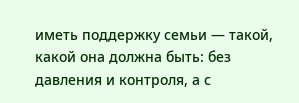иметь поддержку семьи — такой, какой она должна быть: без давления и контроля, а с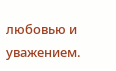любовью и уважением.